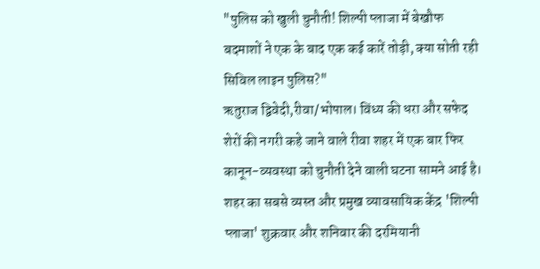"पुलिस को खुली चुनौती! शिल्पी प्लाजा में बेखौफ बदमाशों ने एक के बाद एक कई कारें तोड़ी, क्या सोती रही सिविल लाइन पुलिस?"
ऋतुराज द्विवेदी,रीवा/भोपाल। विंध्य की धरा और सफेद शेरों की नगरी कहे जाने वाले रीवा शहर में एक बार फिर कानून-व्यवस्था को चुनौती देने वाली घटना सामने आई है। शहर का सबसे व्यस्त और प्रमुख व्यावसायिक केंद्र 'शिल्पी प्लाजा' शुक्रवार और शनिवार की दरमियानी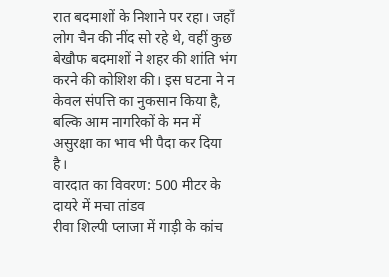रात बदमाशों के निशाने पर रहा। जहाँ लोग चैन की नींद सो रहे थे, वहीं कुछ बेखौफ बदमाशों ने शहर की शांति भंग करने की कोशिश की। इस घटना ने न केवल संपत्ति का नुकसान किया है, बल्कि आम नागरिकों के मन में असुरक्षा का भाव भी पैदा कर दिया है।
वारदात का विवरण: 500 मीटर के दायरे में मचा तांडव
रीवा शिल्पी प्लाजा में गाड़ी के कांच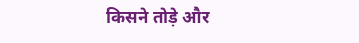किसने तोड़े और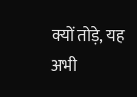क्यों तोड़े, यह अभी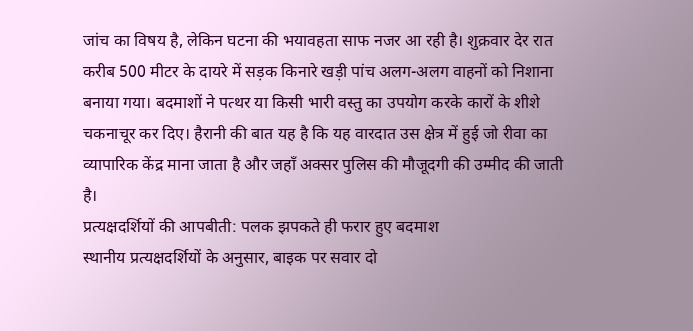जांच का विषय है, लेकिन घटना की भयावहता साफ नजर आ रही है। शुक्रवार देर रात करीब 500 मीटर के दायरे में सड़क किनारे खड़ी पांच अलग-अलग वाहनों को निशाना बनाया गया। बदमाशों ने पत्थर या किसी भारी वस्तु का उपयोग करके कारों के शीशे चकनाचूर कर दिए। हैरानी की बात यह है कि यह वारदात उस क्षेत्र में हुई जो रीवा का व्यापारिक केंद्र माना जाता है और जहाँ अक्सर पुलिस की मौजूदगी की उम्मीद की जाती है।
प्रत्यक्षदर्शियों की आपबीती: पलक झपकते ही फरार हुए बदमाश
स्थानीय प्रत्यक्षदर्शियों के अनुसार, बाइक पर सवार दो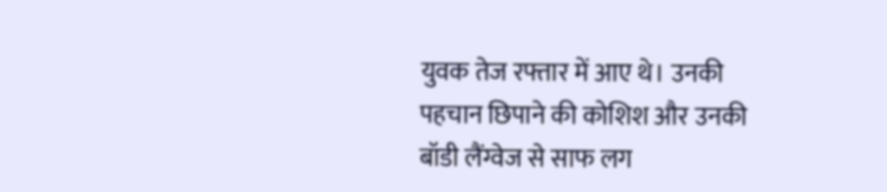युवक तेज रफ्तार में आए थे। उनकी पहचान छिपाने की कोशिश और उनकी बॉडी लैंग्वेज से साफ लग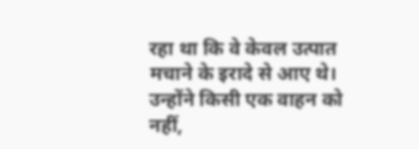रहा था कि वे केवल उत्पात मचाने के इरादे से आए थे। उन्होंने किसी एक वाहन को नहीं,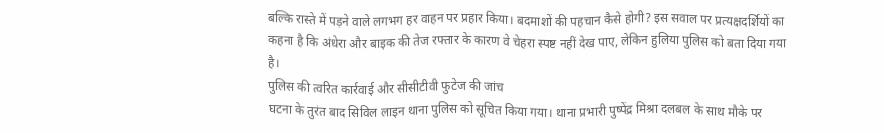बल्कि रास्ते में पड़ने वाले लगभग हर वाहन पर प्रहार किया। बदमाशों की पहचान कैसे होगी? इस सवाल पर प्रत्यक्षदर्शियों का कहना है कि अंधेरा और बाइक की तेज रफ्तार के कारण वे चेहरा स्पष्ट नहीं देख पाए, लेकिन हुलिया पुलिस को बता दिया गया है।
पुलिस की त्वरित कार्रवाई और सीसीटीवी फुटेज की जांच
घटना के तुरंत बाद सिविल लाइन थाना पुलिस को सूचित किया गया। थाना प्रभारी पुष्पेंद्र मिश्रा दलबल के साथ मौके पर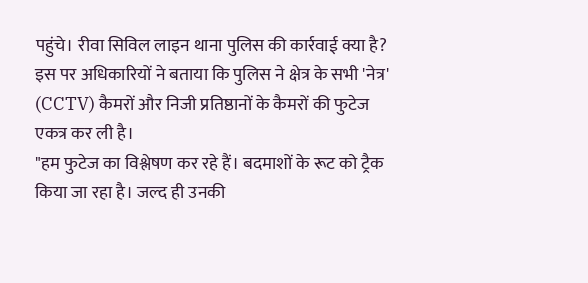पहुंचे। रीवा सिविल लाइन थाना पुलिस की कार्रवाई क्या है? इस पर अधिकारियों ने बताया कि पुलिस ने क्षेत्र के सभी 'नेत्र' (CCTV) कैमरों और निजी प्रतिष्ठानों के कैमरों की फुटेज एकत्र कर ली है।
"हम फुटेज का विश्लेषण कर रहे हैं। बदमाशों के रूट को ट्रैक किया जा रहा है। जल्द ही उनकी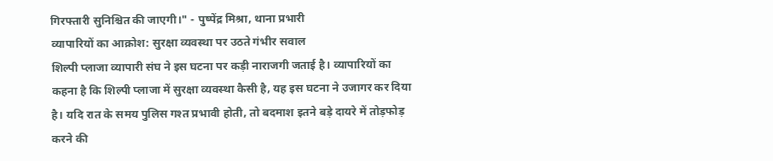गिरफ्तारी सुनिश्चित की जाएगी।" - पुष्पेंद्र मिश्रा, थाना प्रभारी
व्यापारियों का आक्रोश: सुरक्षा व्यवस्था पर उठते गंभीर सवाल
शिल्पी प्लाजा व्यापारी संघ ने इस घटना पर कड़ी नाराजगी जताई है। व्यापारियों का कहना है कि शिल्पी प्लाजा में सुरक्षा व्यवस्था कैसी है, यह इस घटना ने उजागर कर दिया है। यदि रात के समय पुलिस गश्त प्रभावी होती, तो बदमाश इतने बड़े दायरे में तोड़फोड़ करने की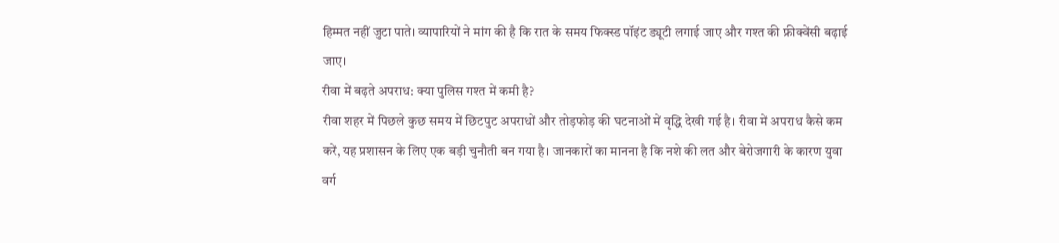हिम्मत नहीं जुटा पाते। व्यापारियों ने मांग की है कि रात के समय फिक्स्ड पॉइंट ड्यूटी लगाई जाए और गश्त की फ्रीक्वेंसी बढ़ाई जाए।
रीवा में बढ़ते अपराध: क्या पुलिस गश्त में कमी है?
रीवा शहर में पिछले कुछ समय में छिटपुट अपराधों और तोड़फोड़ की घटनाओं में वृद्धि देखी गई है। रीवा में अपराध कैसे कम करें, यह प्रशासन के लिए एक बड़ी चुनौती बन गया है। जानकारों का मानना है कि नशे की लत और बेरोजगारी के कारण युवा वर्ग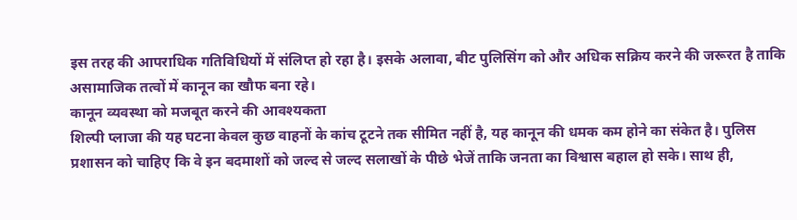इस तरह की आपराधिक गतिविधियों में संलिप्त हो रहा है। इसके अलावा, बीट पुलिसिंग को और अधिक सक्रिय करने की जरूरत है ताकि असामाजिक तत्वों में कानून का खौफ बना रहे।
कानून व्यवस्था को मजबूत करने की आवश्यकता
शिल्पी प्लाजा की यह घटना केवल कुछ वाहनों के कांच टूटने तक सीमित नहीं है, यह कानून की धमक कम होने का संकेत है। पुलिस प्रशासन को चाहिए कि वे इन बदमाशों को जल्द से जल्द सलाखों के पीछे भेजें ताकि जनता का विश्वास बहाल हो सके। साथ ही,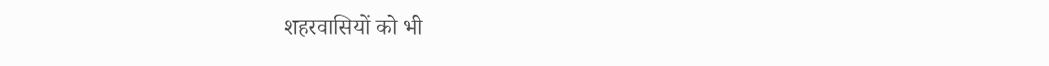शहरवासियों को भी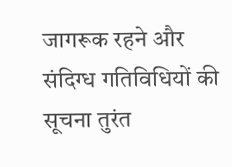जागरूक रहने और संदिग्ध गतिविधियों की सूचना तुरंत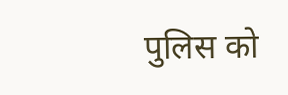पुलिस को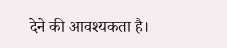देने की आवश्यकता है।